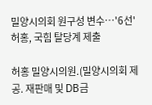밀양시의회 원구성 변수…'6선' 허홍, 국힘 탈당계 제출

허홍 밀양시의원.(밀양시의회 제공. 재판매 및 DB금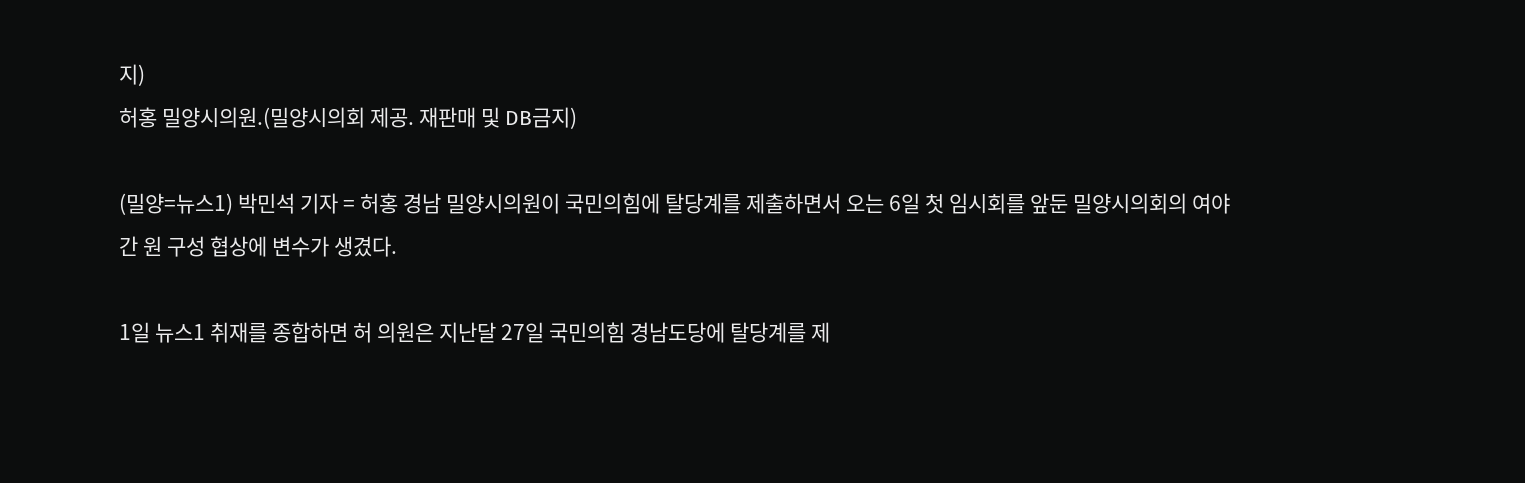지)
허홍 밀양시의원.(밀양시의회 제공. 재판매 및 DB금지)

(밀양=뉴스1) 박민석 기자 = 허홍 경남 밀양시의원이 국민의힘에 탈당계를 제출하면서 오는 6일 첫 임시회를 앞둔 밀양시의회의 여야 간 원 구성 협상에 변수가 생겼다.

1일 뉴스1 취재를 종합하면 허 의원은 지난달 27일 국민의힘 경남도당에 탈당계를 제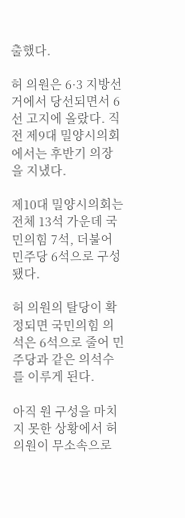출했다.

허 의원은 6·3 지방선거에서 당선되면서 6선 고지에 올랐다. 직전 제9대 밀양시의회에서는 후반기 의장을 지냈다.

제10대 밀양시의회는 전체 13석 가운데 국민의힘 7석, 더불어민주당 6석으로 구성됐다.

허 의원의 탈당이 확정되면 국민의힘 의석은 6석으로 줄어 민주당과 같은 의석수를 이루게 된다.

아직 원 구성을 마치지 못한 상황에서 허 의원이 무소속으로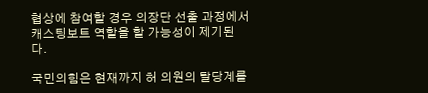협상에 참여할 경우 의장단 선출 과정에서 캐스팅보트 역할을 할 가능성이 제기된다.

국민의힘은 현재까지 허 의원의 탈당계를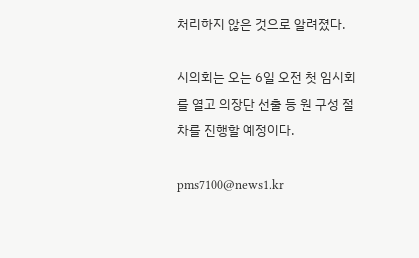처리하지 않은 것으로 알려졌다.

시의회는 오는 6일 오전 첫 임시회를 열고 의장단 선출 등 원 구성 절차를 진행할 예정이다.

pms7100@news1.kr